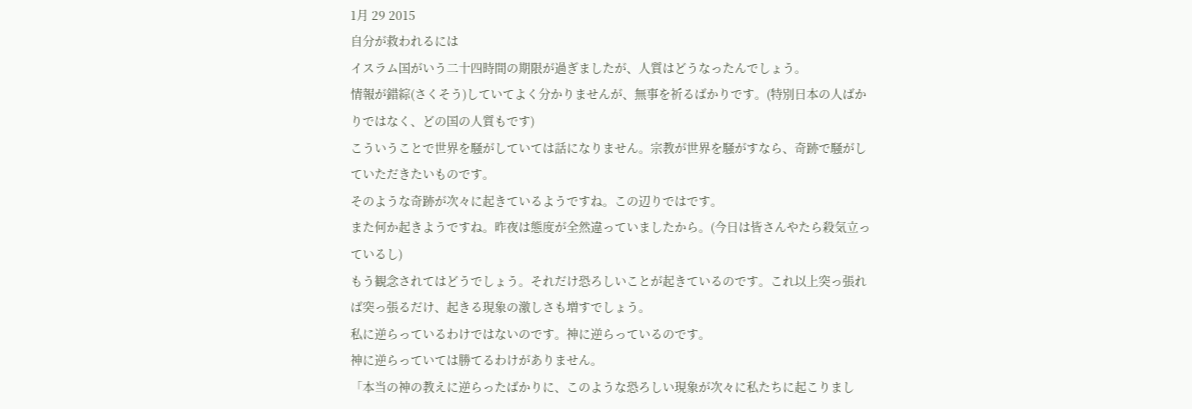1月 29 2015
自分が救われるには
イスラム国がいう二十四時間の期限が過ぎましたが、人質はどうなったんでしょう。
情報が錯綜(さくそう)していてよく分かりませんが、無事を祈るばかりです。(特別日本の人ばかりではなく、どの国の人質もです)
こういうことで世界を騒がしていては話になりません。宗教が世界を騒がすなら、奇跡で騒がしていただきたいものです。
そのような奇跡が次々に起きているようですね。この辺りではです。
また何か起きようですね。昨夜は態度が全然違っていましたから。(今日は皆さんやたら殺気立っているし)
もう観念されてはどうでしょう。それだけ恐ろしいことが起きているのです。これ以上突っ張れば突っ張るだけ、起きる現象の激しさも増すでしょう。
私に逆らっているわけではないのです。神に逆らっているのです。
神に逆らっていては勝てるわけがありません。
「本当の神の教えに逆らったばかりに、このような恐ろしい現象が次々に私たちに起こりまし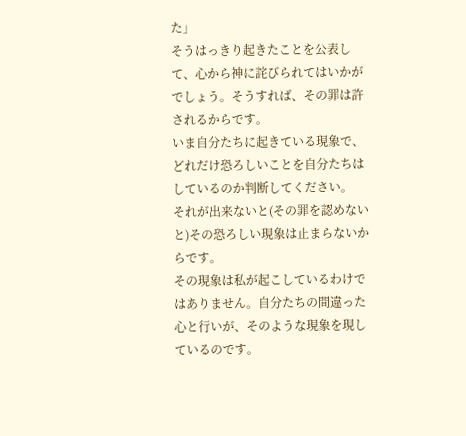た」
そうはっきり起きたことを公表して、心から神に詫びられてはいかがでしょう。そうすれば、その罪は許されるからです。
いま自分たちに起きている現象で、どれだけ恐ろしいことを自分たちはしているのか判断してください。
それが出来ないと(その罪を認めないと)その恐ろしい現象は止まらないからです。
その現象は私が起こしているわけではありません。自分たちの間違った心と行いが、そのような現象を現しているのです。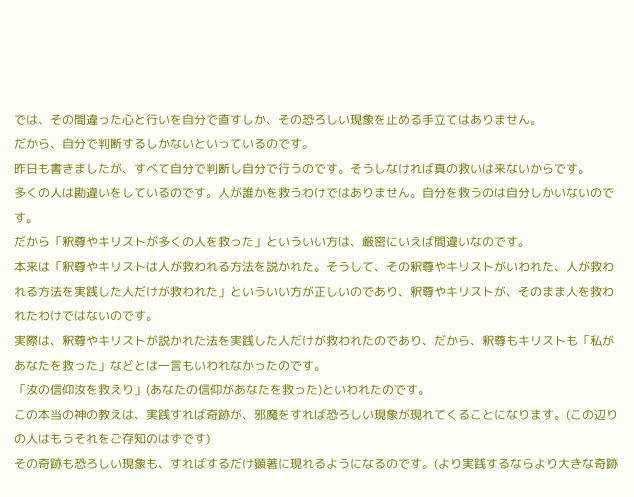では、その間違った心と行いを自分で直すしか、その恐ろしい現象を止める手立てはありません。
だから、自分で判断するしかないといっているのです。
昨日も書きましたが、すべて自分で判断し自分で行うのです。そうしなければ真の救いは来ないからです。
多くの人は勘違いをしているのです。人が誰かを救うわけではありません。自分を救うのは自分しかいないのです。
だから「釈尊やキリストが多くの人を救った」といういい方は、厳密にいえば間違いなのです。
本来は「釈尊やキリストは人が救われる方法を説かれた。そうして、その釈尊やキリストがいわれた、人が救われる方法を実践した人だけが救われた」といういい方が正しいのであり、釈尊やキリストが、そのまま人を救われたわけではないのです。
実際は、釈尊やキリストが説かれた法を実践した人だけが救われたのであり、だから、釈尊もキリストも「私があなたを救った」などとは一言もいわれなかったのです。
「汝の信仰汝を救えり」(あなたの信仰があなたを救った)といわれたのです。
この本当の神の教えは、実践すれば奇跡が、邪魔をすれば恐ろしい現象が現れてくることになります。(この辺りの人はもうそれをご存知のはずです)
その奇跡も恐ろしい現象も、すればするだけ顕著に現れるようになるのです。(より実践するならより大きな奇跡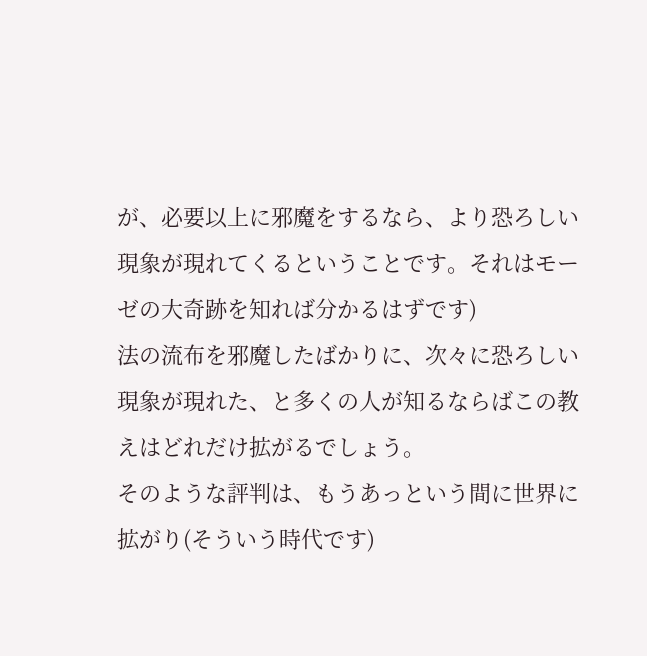が、必要以上に邪魔をするなら、より恐ろしい現象が現れてくるということです。それはモーゼの大奇跡を知れば分かるはずです)
法の流布を邪魔したばかりに、次々に恐ろしい現象が現れた、と多くの人が知るならばこの教えはどれだけ拡がるでしょう。
そのような評判は、もうあっという間に世界に拡がり(そういう時代です)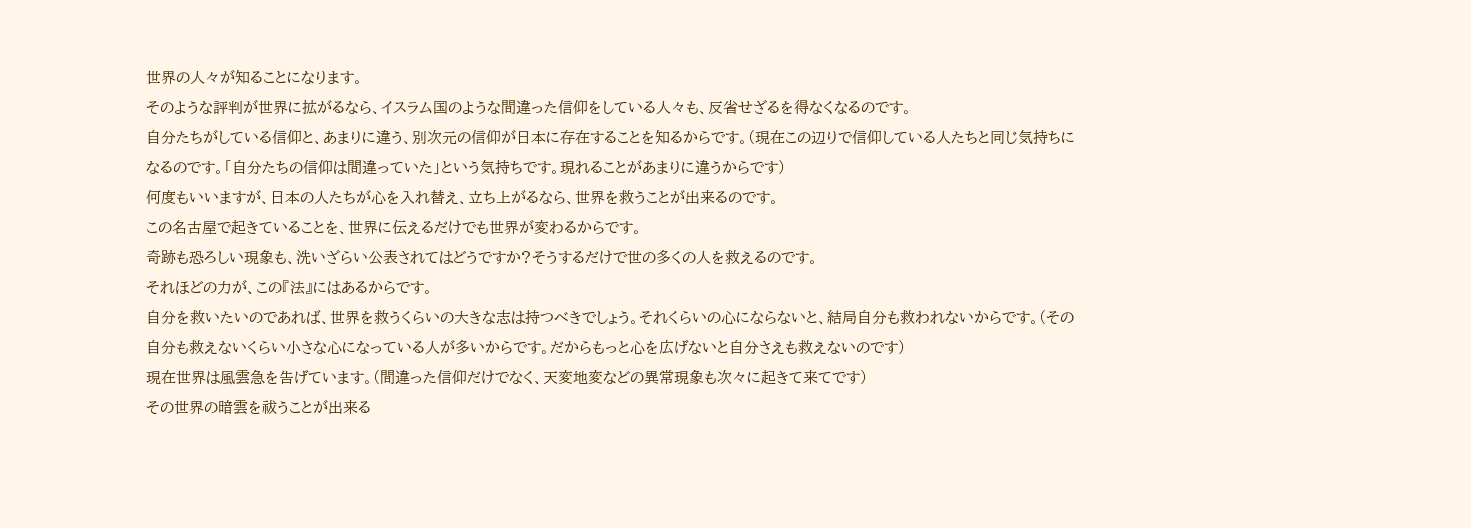世界の人々が知ることになります。
そのような評判が世界に拡がるなら、イスラム国のような間違った信仰をしている人々も、反省せざるを得なくなるのです。
自分たちがしている信仰と、あまりに違う、別次元の信仰が日本に存在することを知るからです。(現在この辺りで信仰している人たちと同じ気持ちになるのです。「自分たちの信仰は間違っていた」という気持ちです。現れることがあまりに違うからです)
何度もいいますが、日本の人たちが心を入れ替え、立ち上がるなら、世界を救うことが出来るのです。
この名古屋で起きていることを、世界に伝えるだけでも世界が変わるからです。
奇跡も恐ろしい現象も、洗いざらい公表されてはどうですか?そうするだけで世の多くの人を救えるのです。
それほどの力が、この『法』にはあるからです。
自分を救いたいのであれば、世界を救うくらいの大きな志は持つべきでしょう。それくらいの心にならないと、結局自分も救われないからです。(その自分も救えないくらい小さな心になっている人が多いからです。だからもっと心を広げないと自分さえも救えないのです)
現在世界は風雲急を告げています。(間違った信仰だけでなく、天変地変などの異常現象も次々に起きて来てです)
その世界の暗雲を祓うことが出来る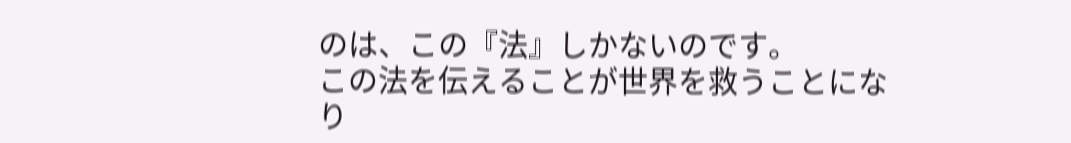のは、この『法』しかないのです。
この法を伝えることが世界を救うことになり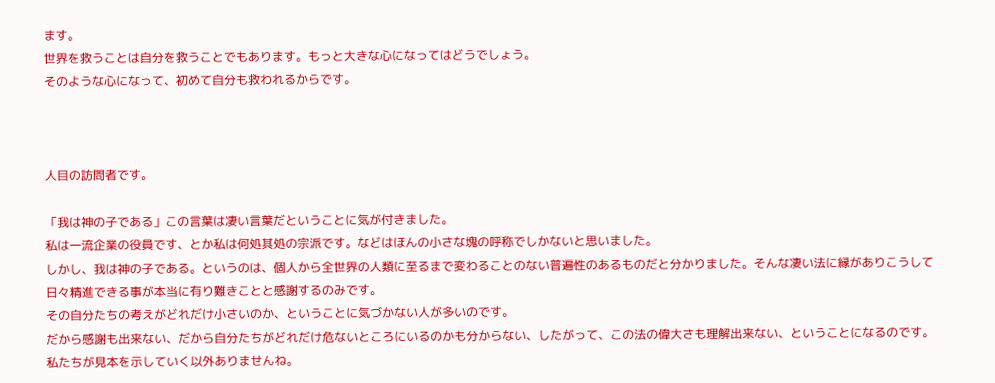ます。
世界を救うことは自分を救うことでもあります。もっと大きな心になってはどうでしょう。
そのような心になって、初めて自分も救われるからです。



人目の訪問者です。

「我は神の子である」この言葉は凄い言葉だということに気が付きました。
私は一流企業の役員です、とか私は何処其処の宗派です。などはほんの小さな塊の呼称でしかないと思いました。
しかし、我は神の子である。というのは、個人から全世界の人類に至るまで変わることのない普遍性のあるものだと分かりました。そんな凄い法に縁がありこうして日々精進できる事が本当に有り難きことと感謝するのみです。
その自分たちの考えがどれだけ小さいのか、ということに気づかない人が多いのです。
だから感謝も出来ない、だから自分たちがどれだけ危ないところにいるのかも分からない、したがって、この法の偉大さも理解出来ない、ということになるのです。
私たちが見本を示していく以外ありませんね。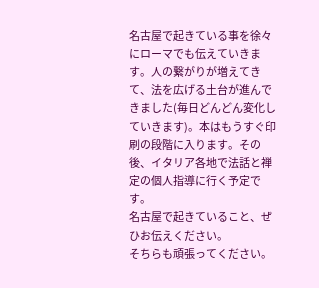名古屋で起きている事を徐々にローマでも伝えていきます。人の繋がりが増えてきて、法を広げる土台が進んできました(毎日どんどん変化していきます)。本はもうすぐ印刷の段階に入ります。その後、イタリア各地で法話と禅定の個人指導に行く予定です。
名古屋で起きていること、ぜひお伝えください。
そちらも頑張ってください。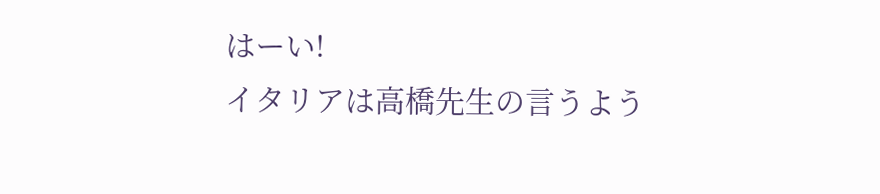はーい!
イタリアは高橋先生の言うよう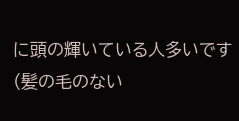に頭の輝いている人多いです(髪の毛のない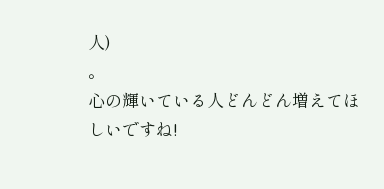人)
。
心の輝いている人どんどん増えてほしいですね!